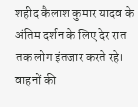शहीद कैलाश कुमार यादव के अंतिम दर्शन के लिए देर रात तक लोग इंतजार करते रहे। वाहनों की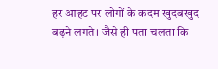हर आहट पर लोगों के कदम खुदबखुद बढ़ने लगते। जैसे ही पता चलता कि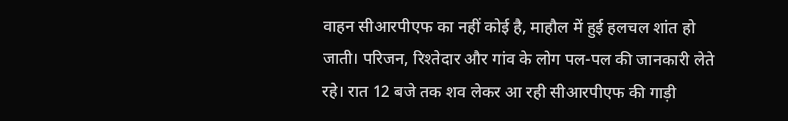वाहन सीआरपीएफ का नहीं कोई है, माहौल में हुई हलचल शांत हो जाती। परिजन, रिश्तेदार और गांव के लोग पल-पल की जानकारी लेते रहे। रात 12 बजे तक शव लेकर आ रही सीआरपीएफ की गाड़ी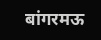बांगरमऊ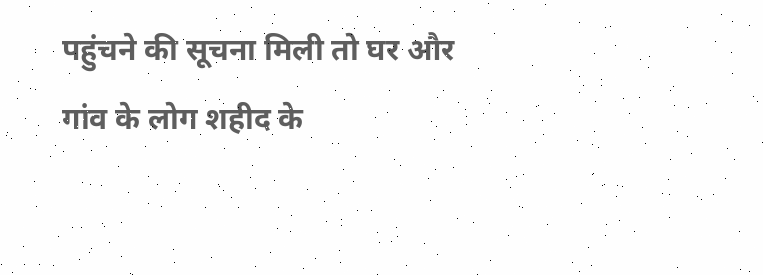पहुंचने की सूचना मिली तो घर और गांव के लोग शहीद के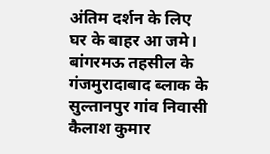अंतिम दर्शन के लिए घर के बाहर आ जमे। बांगरमऊ तहसील के गंजमुरादाबाद ब्लाक के सुल्तानपुर गांव निवासी कैलाश कुमार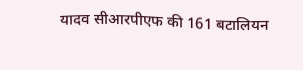यादव सीआरपीएफ की 161 बटालियन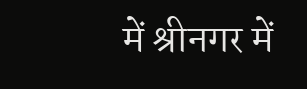में श्रीनगर में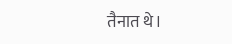तैनात थे।